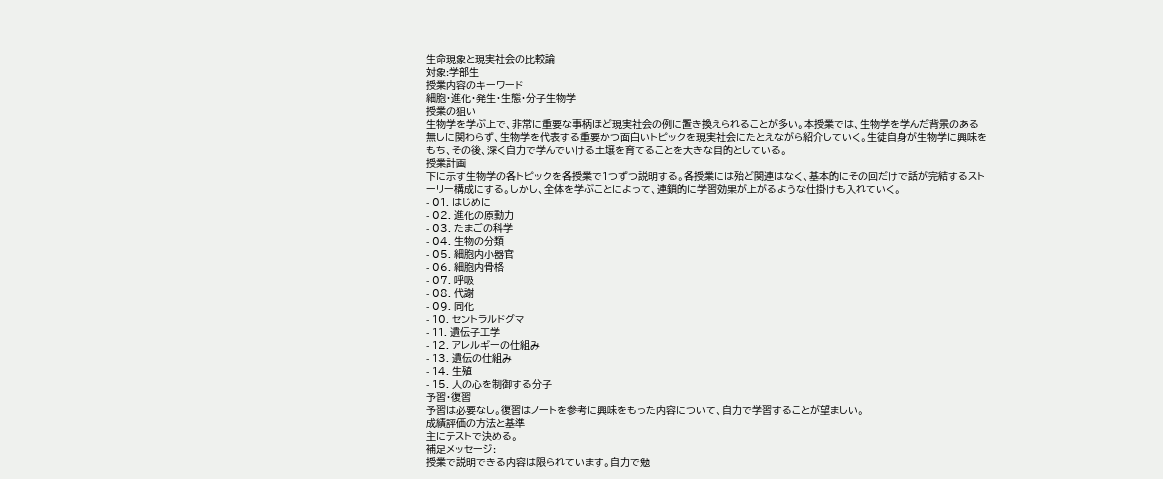生命現象と現実社会の比較論
対象:学部生
授業内容のキーワード
細胞・進化・発生・生態・分子生物学
授業の狙い
生物学を学ぶ上で、非常に重要な事柄ほど現実社会の例に置き換えられることが多い。本授業では、生物学を学んだ背景のある無しに関わらず、生物学を代表する重要かつ面白いトピックを現実社会にたとえながら紹介していく。生徒自身が生物学に興味をもち、その後、深く自力で学んでいける土壌を育てることを大きな目的としている。
授業計画
下に示す生物学の各トピックを各授業で1つずつ説明する。各授業には殆ど関連はなく、基本的にその回だけで話が完結するストーリー構成にする。しかし、全体を学ぶことによって、連鎖的に学習効果が上がるような仕掛けも入れていく。
- 01. はじめに
- 02. 進化の原動力
- 03. たまごの科学
- 04. 生物の分類
- 05. 細胞内小器官
- 06. 細胞内骨格
- 07. 呼吸
- 08. 代謝
- 09. 同化
- 10. セントラルドグマ
- 11. 遺伝子工学
- 12. アレルギーの仕組み
- 13. 遺伝の仕組み
- 14. 生殖
- 15. 人の心を制御する分子
予習・復習
予習は必要なし。復習はノートを参考に興味をもった内容について、自力で学習することが望ましい。
成績評価の方法と基準
主にテストで決める。
補足メッセージ:
授業で説明できる内容は限られています。自力で勉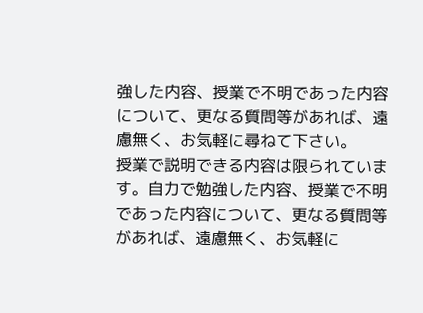強した内容、授業で不明であった内容について、更なる質問等があれば、遠慮無く、お気軽に尋ねて下さい。
授業で説明できる内容は限られています。自力で勉強した内容、授業で不明であった内容について、更なる質問等があれば、遠慮無く、お気軽に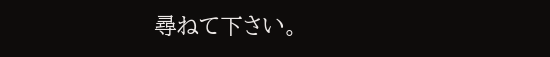尋ねて下さい。